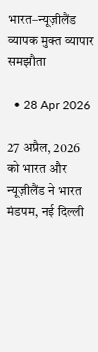भारत–न्यूज़ीलैंड व्यापक मुक्त व्यापार समझौता

  • 28 Apr 2026

27 अप्रैल, 2026 को भारत और न्यूज़ीलैंड ने भारत मंडपम, नई दिल्ली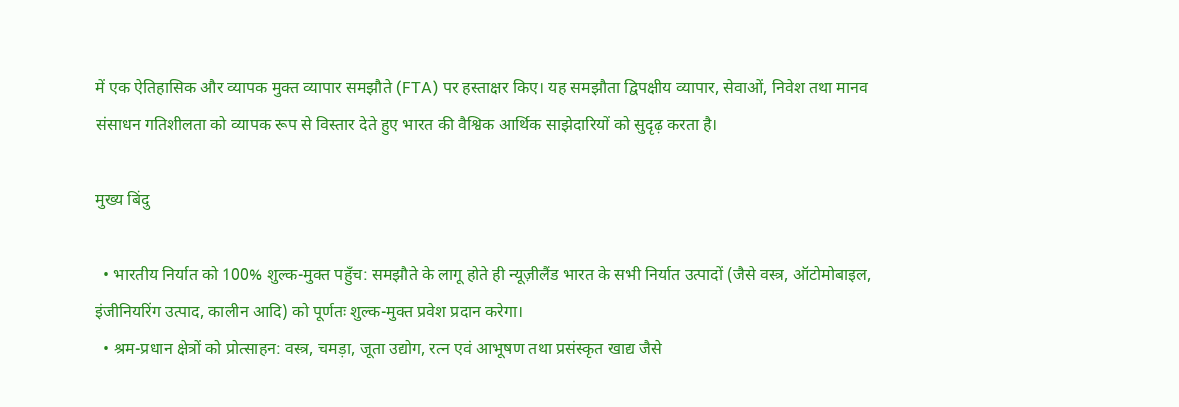में एक ऐतिहासिक और व्यापक मुक्त व्यापार समझौते (FTA) पर हस्ताक्षर किए। यह समझौता द्विपक्षीय व्यापार, सेवाओं, निवेश तथा मानव संसाधन गतिशीलता को व्यापक रूप से विस्तार देते हुए भारत की वैश्विक आर्थिक साझेदारियों को सुदृढ़ करता है।

मुख्य बिंदु

  • भारतीय निर्यात को 100% शुल्क-मुक्त पहुँच: समझौते के लागू होते ही न्यूज़ीलैंड भारत के सभी निर्यात उत्पादों (जैसे वस्त्र, ऑटोमोबाइल, इंजीनियरिंग उत्पाद, कालीन आदि) को पूर्णतः शुल्क-मुक्त प्रवेश प्रदान करेगा।
  • श्रम-प्रधान क्षेत्रों को प्रोत्साहन: वस्त्र, चमड़ा, जूता उद्योग, रत्न एवं आभूषण तथा प्रसंस्कृत खाद्य जैसे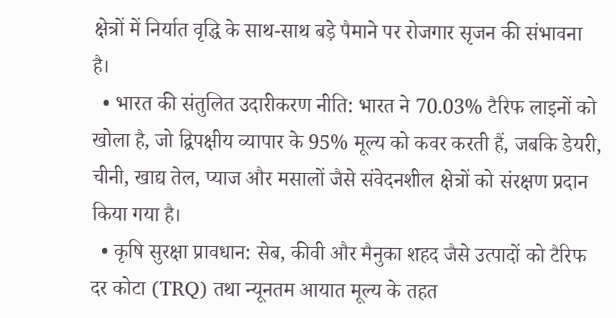क्षेत्रों में निर्यात वृद्धि के साथ-साथ बड़े पैमाने पर रोजगार सृजन की संभावना है।
  • भारत की संतुलित उदारीकरण नीति: भारत ने 70.03% टैरिफ लाइनों को खोला है, जो द्विपक्षीय व्यापार के 95% मूल्य को कवर करती हैं, जबकि डेयरी, चीनी, खाद्य तेल, प्याज और मसालों जैसे संवेदनशील क्षेत्रों को संरक्षण प्रदान किया गया है।
  • कृषि सुरक्षा प्रावधान: सेब, कीवी और मैनुका शहद जैसे उत्पादों को टैरिफ दर कोटा (TRQ) तथा न्यूनतम आयात मूल्य के तहत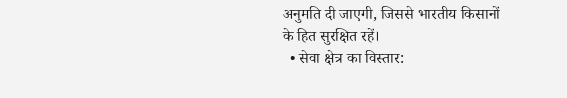अनुमति दी जाएगी, जिससे भारतीय किसानों के हित सुरक्षित रहें।
  • सेवा क्षेत्र का विस्तार: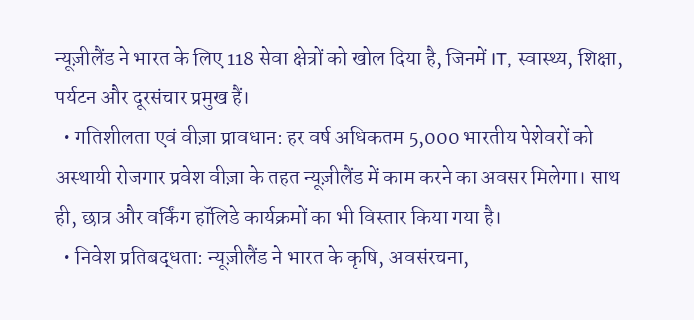न्यूज़ीलैंड ने भारत के लिए 118 सेवा क्षेत्रों को खोल दिया है, जिनमें IT, स्वास्थ्य, शिक्षा, पर्यटन और दूरसंचार प्रमुख हैं।
  • गतिशीलता एवं वीज़ा प्रावधान: हर वर्ष अधिकतम 5,000 भारतीय पेशेवरों को अस्थायी रोजगार प्रवेश वीज़ा के तहत न्यूज़ीलैंड में काम करने का अवसर मिलेगा। साथ ही, छात्र और वर्किंग हॉलिडे कार्यक्रमों का भी विस्तार किया गया है।
  • निवेश प्रतिबद्धता: न्यूज़ीलैंड ने भारत के कृषि, अवसंरचना,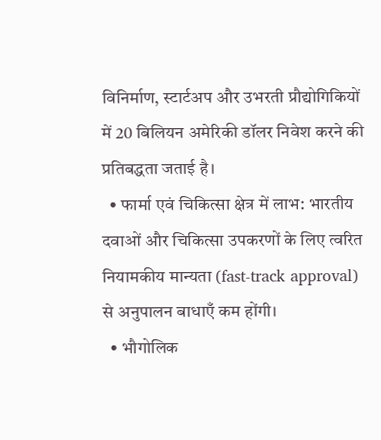विनिर्माण, स्टार्टअप और उभरती प्रौद्योगिकियों में 20 बिलियन अमेरिकी डॉलर निवेश करने की प्रतिबद्धता जताई है।
  • फार्मा एवं चिकित्सा क्षेत्र में लाभ: भारतीय दवाओं और चिकित्सा उपकरणों के लिए त्वरित नियामकीय मान्यता (fast-track approval) से अनुपालन बाधाएँ कम होंगी।
  • भौगोलिक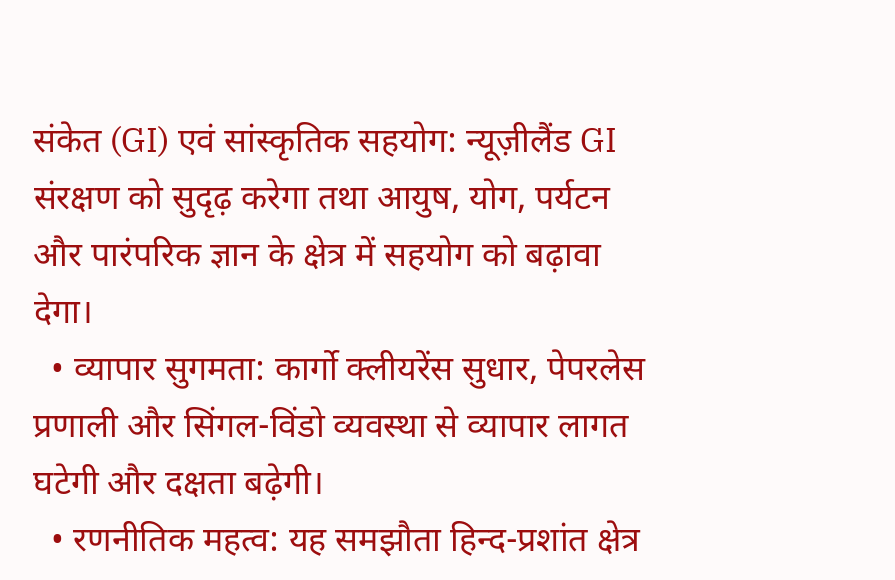संकेत (GI) एवं सांस्कृतिक सहयोग: न्यूज़ीलैंड GI संरक्षण को सुदृढ़ करेगा तथा आयुष, योग, पर्यटन और पारंपरिक ज्ञान के क्षेत्र में सहयोग को बढ़ावा देगा।
  • व्यापार सुगमता: कार्गो क्लीयरेंस सुधार, पेपरलेस प्रणाली और सिंगल-विंडो व्यवस्था से व्यापार लागत घटेगी और दक्षता बढ़ेगी।
  • रणनीतिक महत्व: यह समझौता हिन्द-प्रशांत क्षेत्र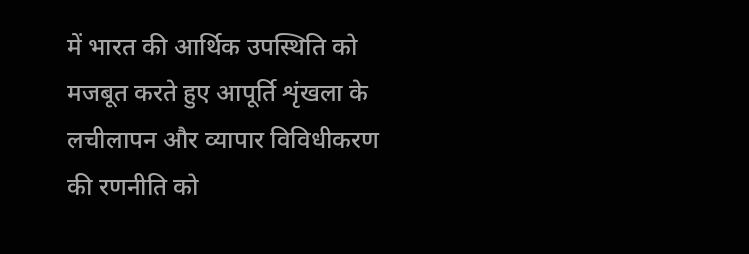में भारत की आर्थिक उपस्थिति को मजबूत करते हुए आपूर्ति शृंखला के लचीलापन और व्यापार विविधीकरण की रणनीति को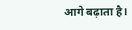आगे बढ़ाता है।